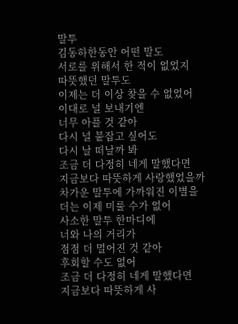말투
김동하한동안 어떤 말도
서로를 위해서 한 적이 없었지
따뜻했던 말투도
이제는 더 이상 찾을 수 없었어
이대로 널 보내기엔
너무 아플 것 같아
다시 널 붙잡고 싶어도
다시 날 떠날까 봐
조금 더 다정히 네게 말했다면
지금보다 따뜻하게 사랑했었을까
차가운 말투에 가까워진 이별을
더는 이제 미룰 수가 없어
사소한 말투 한마디에
너와 나의 거리가
점점 더 멀어진 것 같아
후회할 수도 없어
조금 더 다정히 네게 말했다면
지금보다 따뜻하게 사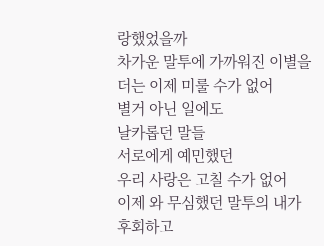랑했었을까
차가운 말투에 가까워진 이별을
더는 이제 미룰 수가 없어
별거 아닌 일에도
날카롭던 말들
서로에게 예민했던
우리 사랑은 고칠 수가 없어
이제 와 무심했던 말투의 내가
후회하고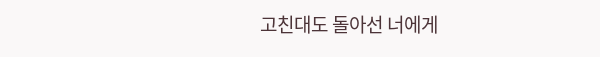고친대도 돌아선 너에게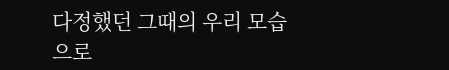다정했던 그때의 우리 모습으로